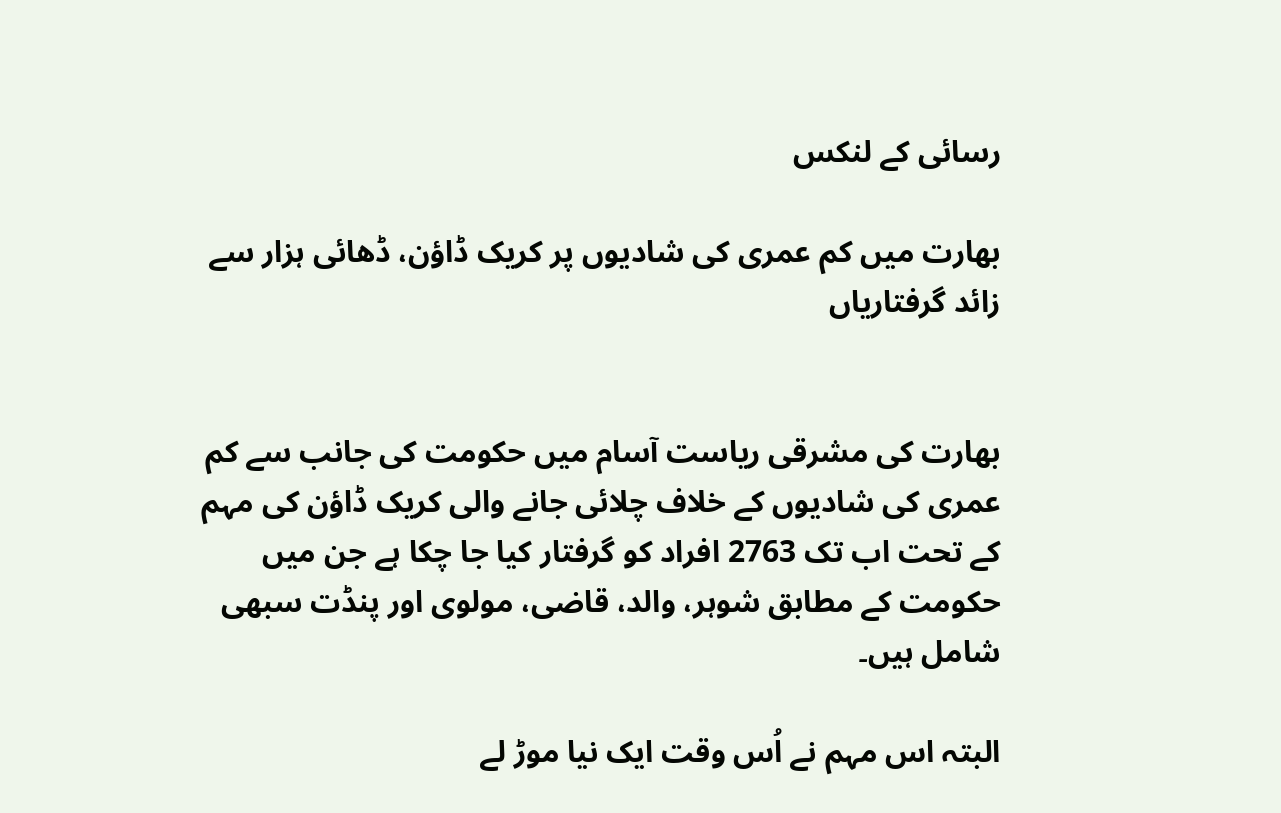رسائی کے لنکس

بھارت میں کم عمری کی شادیوں پر کریک ڈاؤن، ڈھائی ہزار سے زائد گرفتاریاں


بھارت کی مشرقی ریاست آسام میں حکومت کی جانب سے کم عمری کی شادیوں کے خلاف چلائی جانے والی کریک ڈاؤن کی مہم کے تحت اب تک 2763 افراد کو گرفتار کیا جا چکا ہے جن میں حکومت کے مطابق شوہر، والد، قاضی، مولوی اور پنڈت سبھی شامل ہیں۔

البتہ اس مہم نے اُس وقت ایک نیا موڑ لے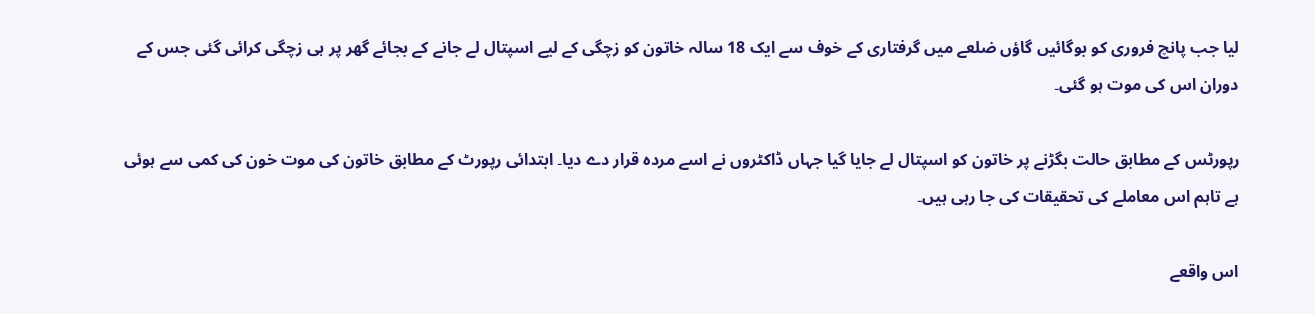لیا جب پانچ فروری کو بوگائیں گاؤں ضلعے میں گرفتاری کے خوف سے ایک 18 سالہ خاتون کو زچگی کے لیے اسپتال لے جانے کے بجائے گھر پر ہی زچگی کرائی گئی جس کے دوران اس کی موت ہو گئی۔

رپورٹس کے مطابق حالت بگڑنے پر خاتون کو اسپتال لے جایا گیا جہاں ڈاکٹروں نے اسے مردہ قرار دے دیا۔ ابتدائی رپورٹ کے مطابق خاتون کی موت خون کی کمی سے ہوئی ہے تاہم اس معاملے کی تحقیقات کی جا رہی ہیں۔

اس واقعے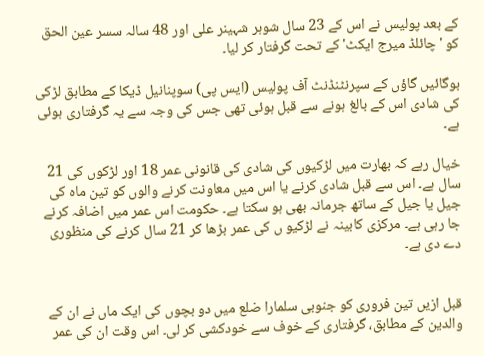کے بعد پولیس نے اس کے 23 سال شوہر شہینر علی اور 48 سالہ سسر عین الحق کو 'چائلڈ میرج ایکٹ' کے تحت گرفتار کر لیا۔

بوگائیں گاؤں کے سپرنٹنڈنٹ آف پولیس (ایس پی) سوپنانیل ڈیکا کے مطابق لڑکی کی شادی اس کے بالغ ہونے سے قبل ہوئی تھی جس کی وجہ سے یہ گرفتاری ہوئی ہے۔

خیال رہے کہ بھارت میں لڑکیوں کی شادی کی قانونی عمر 18 اور لڑکوں کی 21 سال ہے۔ اس سے قبل شادی کرنے یا اس میں معاونت کرنے والوں کو تین ماہ کی جیل یا جیل کے ساتھ جرمانہ بھی ہو سکتا ہے۔ حکومت اس عمر میں اضافہ کرنے جا رہی ہے۔ مرکزی کابینہ نے لڑکیو ں کی عمر بڑھا کر 21 سال کرنے کی منظوری دے دی ہے۔


قبل ازیں تین فروری کو جنوبی سلمارا ضلع میں دو بچوں کی ایک ماں نے ان کے والدین کے مطابق، گرفتاری کے خوف سے خودکشی کر لی۔ اس وقت ان کی عمر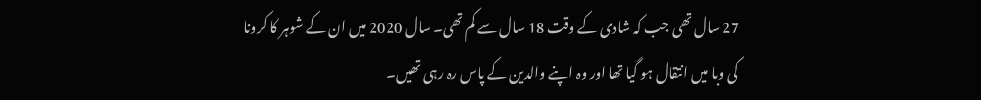27 سال تھی جب کہ شادی کے وقت 18 سال سے کم تھی۔ سال 2020 میں ان کے شوہر کا کرونا کی وبا میں انتقال ہو گیا تھا اور وہ اپنے والدین کے پاس رہ رہی تھیں۔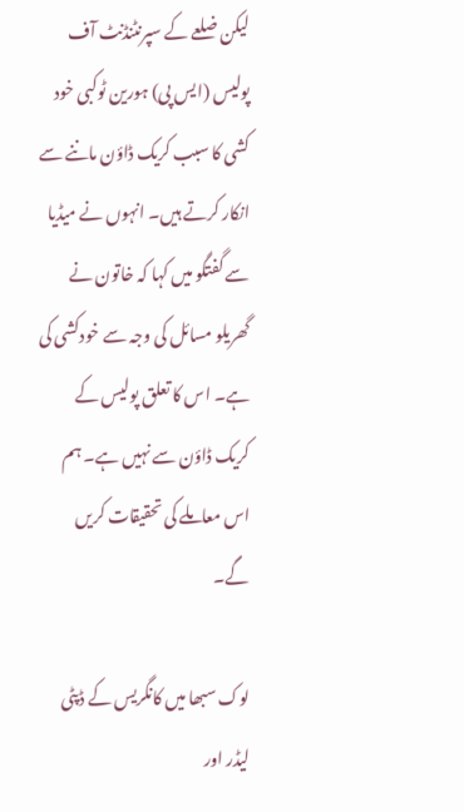لیکن ضلعے کے سپرنٹنڈنٹ آف پولیس (ایس پی) ہورین ٹوکبی خود کشی کا سبب کریک ڈاؤن ماننے سے انکار کرتے ہیں۔ انہوں نے میڈیا سے گفتگو میں کہا کہ خاتون نے گھریلو مسائل کی وجہ سے خودکشی کی ہے۔ اس کا تعلق پولیس کے کریک ڈاؤن سے نہیں ہے۔ ہم اس معاملے کی تحقیقات کریں گے۔

لوک سبھا میں کانگریس کے ڈپٹی لیڈر اور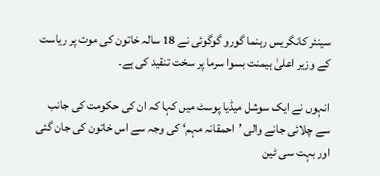سینئر کانگریس رہنما گورو گوگوئی نے 18 سالہ خاتون کی موت پر ریاست کے وزیر اعلیٰ ہیمنت بسوا سرما پر سخت تنقید کی ہے۔

انہوں نے ایک سوشل میڈیا پوسٹ میں کہا کہ ان کی حکومت کی جانب سے چلائی جانے والی ’احمقانہ مہم‘ کی وجہ سے اس خاتون کی جان گئی اور بہت سی ٹین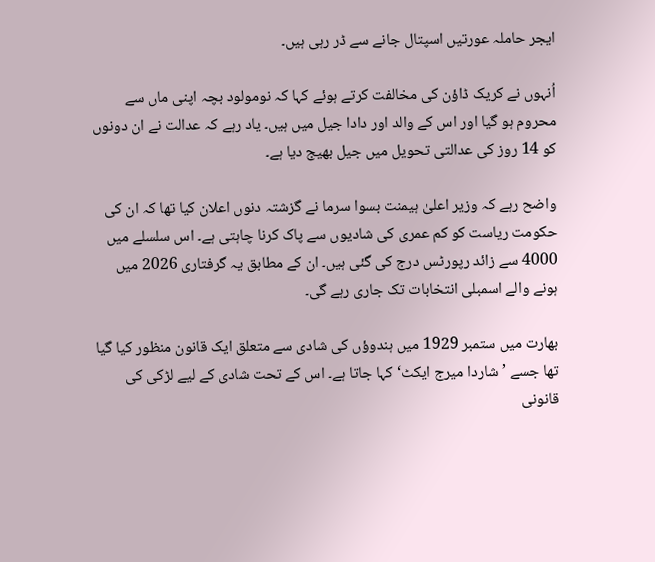ایجر حاملہ عورتیں اسپتال جانے سے ڈر رہی ہیں۔

اُنہوں نے کریک ڈاؤن کی مخالفت کرتے ہوئے کہا کہ نومولود بچہ اپنی ماں سے محروم ہو گیا اور اس کے والد اور دادا جیل میں ہیں۔ یاد رہے کہ عدالت نے ان دونوں کو 14 روز کی عدالتی تحویل میں جیل بھیج دیا ہے۔

واضح رہے کہ وزیر اعلیٰ ہیمنت بسوا سرما نے گزشتہ دنوں اعلان کیا تھا کہ ان کی حکومت ریاست کو کم عمری کی شادیوں سے پاک کرنا چاہتی ہے۔ اس سلسلے میں 4000 سے زائد رپورٹس درج کی گئی ہیں۔ ان کے مطابق یہ گرفتاری 2026 میں ہونے والے اسمبلی انتخابات تک جاری رہے گی۔

بھارت میں ستمبر 1929 میں ہندوؤں کی شادی سے متعلق ایک قانون منظور کیا گیا تھا جسے ’شاردا میرج ایکٹ‘ کہا جاتا ہے۔ اس کے تحت شادی کے لیے لڑکی کی قانونی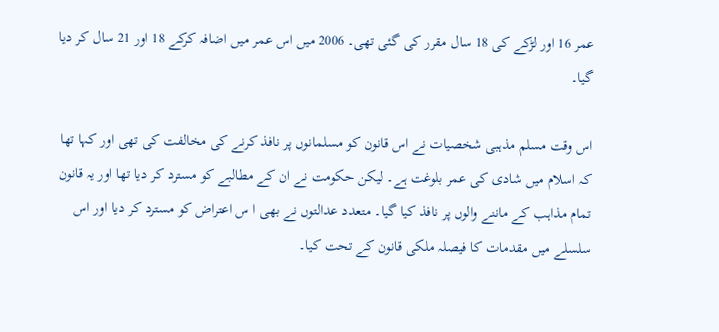عمر 16 اور لڑکے کی 18 سال مقرر کی گئی تھی۔ 2006 میں اس عمر میں اضافہ کرکے 18 اور 21 سال کر دیا گیا۔

اس وقت مسلم مذہبی شخصیات نے اس قانون کو مسلمانوں پر نافذ کرنے کی مخالفت کی تھی اور کہا تھا کہ اسلام میں شادی کی عمر بلوغت ہے۔ لیکن حکومت نے ان کے مطالبے کو مسترد کر دیا تھا اور یہ قانون تمام مذاہب کے ماننے والوں پر نافذ کیا گیا۔ متعدد عدالتوں نے بھی ا س اعتراض کو مسترد کر دیا اور اس سلسلے میں مقدمات کا فیصلہ ملکی قانون کے تحت کیا۔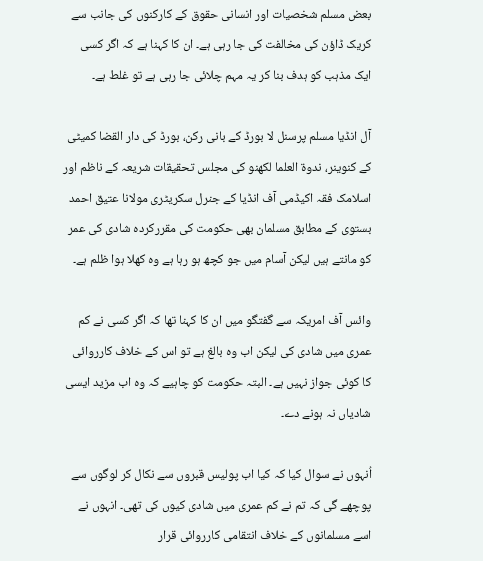بعض مسلم شخصیات اور انسانی حقوق کے کارکنوں کی جانب سے کریک ڈاؤن کی مخالفت کی جا رہی ہے۔ ان کا کہنا ہے کہ اگر کسی ایک مذہب کو ہدف بنا کر یہ مہم چلائی جا رہی ہے تو غلط ہے۔

آل انڈیا مسلم پرسنل لا بورڈ کے بانی رکن، بورڈ کی دار القضا کمیٹی کے کنوینر، ندوة العلما لکھنو کی مجلس تحقیقات شریعہ کے ناظم اور اسلامک فقہ اکیڈمی آف انڈیا کے جنرل سکریٹری مولانا عتیق احمد بستوی کے مطابق مسلمان بھی حکومت کی مقررکردہ شادی کی عمر کو مانتے ہیں لیکن آسام میں جو کچھ ہو رہا ہے وہ کھلا ہوا ظلم ہے۔

وائس آف امریکہ سے گفتگو میں ان کا کہنا تھا کہ اگر کسی نے کم عمری میں شادی کی لیکن اب وہ بالغ ہے تو اس کے خلاف کارروائی کا کوئی جواز نہیں ہے۔ البتہ حکومت کو چاہیے کہ وہ اب مزید ایسی شادیاں نہ ہونے دے۔

اُنہوں نے سوال کیا کہ کیا اب پولیس قبروں سے نکال کر لوگوں سے پوچھے گی کہ تم نے کم عمری میں شادی کیوں کی تھی۔ انہوں نے اسے مسلمانوں کے خلاف انتقامی کارروائی قرار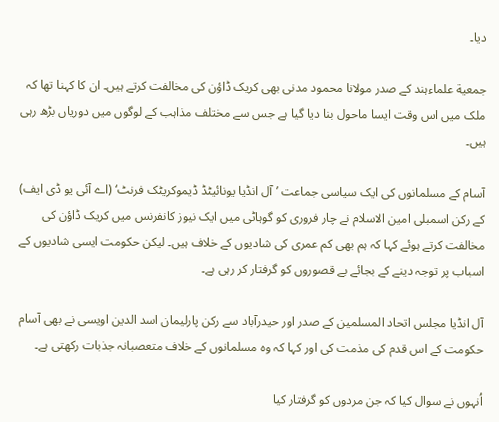دیا۔

جمعیة علماءہند کے صدر مولانا محمود مدنی بھی کریک ڈاؤن کی مخالفت کرتے ہیں۔ ان کا کہنا تھا کہ ملک میں اس وقت ایسا ماحول بنا دیا گیا ہے جس سے مختلف مذاہب کے لوگوں میں دوریاں بڑھ رہی ہیں۔

آسام کے مسلمانوں کی ایک سیاسی جماعت ’آل انڈیا یونائیٹڈ ڈیموکریٹک فرنٹ‘ (اے آئی یو ڈی ایف) کے رکن اسمبلی امین الاسلام نے چار فروری کو گوہاٹی میں ایک نیوز کانفرنس میں کریک ڈاؤن کی مخالفت کرتے ہوئے کہا کہ ہم بھی کم عمری کی شادیوں کے خلاف ہیں۔ لیکن حکومت ایسی شادیوں کے اسباب پر توجہ دینے کے بجائے بے قصوروں کو گرفتار کر رہی ہے۔

آل انڈیا مجلس اتحاد المسلمین کے صدر اور حیدرآباد سے رکن پارلیمان اسد الدین اویسی نے بھی آسام حکومت کے اس قدم کی مذمت کی اور کہا کہ وہ مسلمانوں کے خلاف متعصبانہ جذبات رکھتی ہے۔

اُنہوں نے سوال کیا کہ جن مردوں کو گرفتار کیا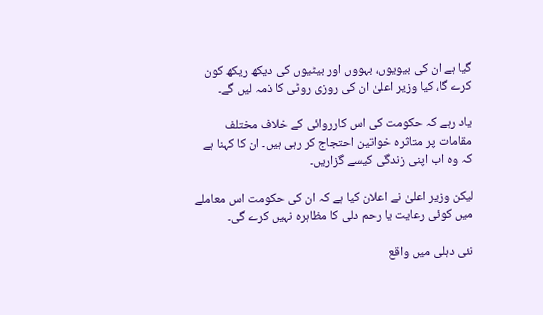گیا ہے ان کی بیویوں، بہووں اور بیٹیوں کی دیکھ ریکھ کون کرے گا، کیا وزیر اعلیٰ ان کی روزی روٹی کا ذمہ لیں گے۔

یاد رہے کہ حکومت کی اس کارروائی کے خلاف مختلف مقامات پر متاثرہ خواتین احتجاج کر رہی ہیں۔ ان کا کہنا ہے کہ وہ اب اپنی زندگی کیسے گزاریں۔

لیکن وزیر اعلیٰ نے اعلان کیا ہے کہ ان کی حکومت اس معاملے میں کوئی رعایت یا رحم دلی کا مظاہرہ نہیں کرے گی۔

نئی دہلی میں واقع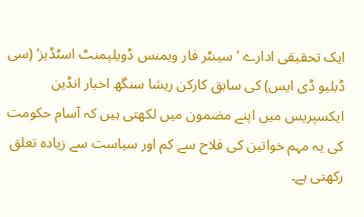ایک تحقیقی ادارے ’سینٹر فار ویمنس ڈویلپمنٹ اسٹڈیز‘ (سی ڈبلیو ڈی ایس) کی سابق کارکن ریشا سنگھ اخبار انڈین ایکسپریس میں اپنے مضمون میں لکھتی ہیں کہ آسام حکومت کی یہ مہم خواتین کی فلاح سے کم اور سیاست سے زیادہ تعلق رکھتی ہے۔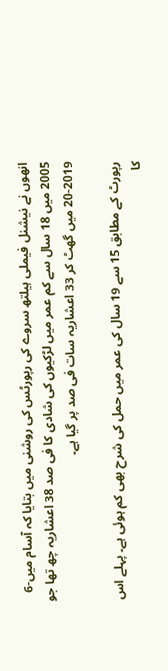انھوں نے نیشنل فیملی ہیلتھ سروے کی رپورٹس کی روشنی میں بتایا کہ آسام میں-6 2005 میں 18 سال سے کم عمر میں لڑکیوں کی شادی کا فی صد 38 اعشاریہ چھ تھا جو 2019-20 میں گھٹ کر 33 اعشاریہ سات فی صد پر گیا ہے۔

رپورٹ کے مطابق 15 سے 19 سال کی عمر میں حمل کی شرح بھی کم ہوئی ہے۔ پہلے اس کا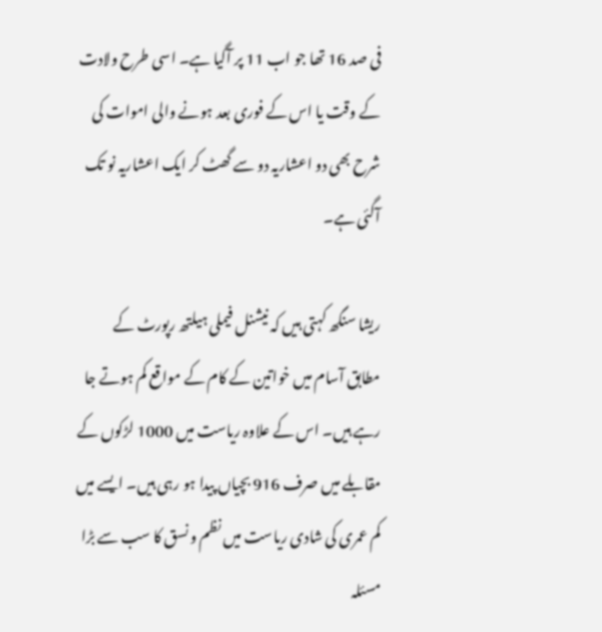فی صد 16 تھا جو اب 11 پر آگیا ہے۔ اسی طرح ولادت کے وقت یا اس کے فوری بعد ہونے والی اموات کی شرح بھی دو اعشاریہ دو سے گھٹ کر ایک اعشاریہ نو تک آگئی ہے۔

ریشا سنگھ کہتی ہیں کہ نیشنل فیملی ہیلتھ رپورٹ کے مطابق آسام میں خواتین کے کام کے مواقع کم ہوتے جا رہے ہیں۔ اس کے علاوہ ریاست میں 1000 لڑکوں کے مقابلے میں صرف 916 بچیاں پیدا ہو رہی ہیں۔ ایسے میں کم عمری کی شادی ریاست میں نظم و نسق کا سب سے بڑا مسئلہ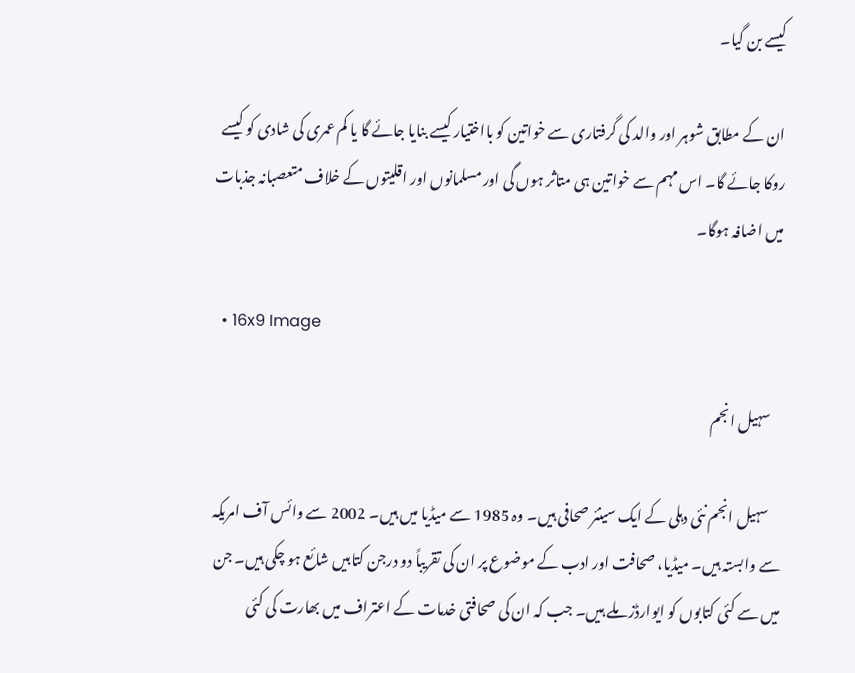کیسے بن گیا۔

ان کے مطابق شوہر اور والد کی گرفتاری سے خواتین کو بااختیار کیسے بنایا جائے گا یا کم عمری کی شادی کو کیسے روکا جائے گا۔ اس مہم سے خواتین ہی متاثر ہوں گی اور مسلمانوں اور اقلیتوں کے خلاف متعصبانہ جذبات میں اضافہ ہوگا۔

  • 16x9 Image

    سہیل انجم

    سہیل انجم نئی دہلی کے ایک سینئر صحافی ہیں۔ وہ 1985 سے میڈیا میں ہیں۔ 2002 سے وائس آف امریکہ سے وابستہ ہیں۔ میڈیا، صحافت اور ادب کے موضوع پر ان کی تقریباً دو درجن کتابیں شائع ہو چکی ہیں۔ جن میں سے کئی کتابوں کو ایوارڈز ملے ہیں۔ جب کہ ان کی صحافتی خدمات کے اعتراف میں بھارت کی کئی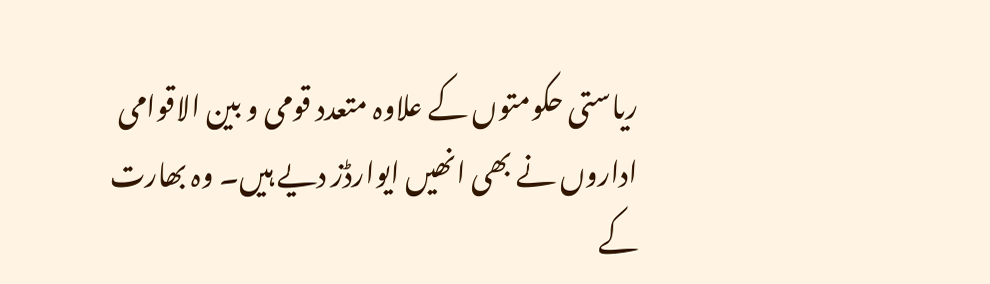ریاستی حکومتوں کے علاوہ متعدد قومی و بین الاقوامی اداروں نے بھی انھیں ایوارڈز دیے ہیں۔ وہ بھارت کے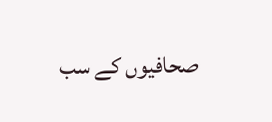صحافیوں کے سب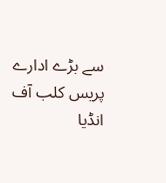سے بڑے ادارے پریس کلب آف انڈیا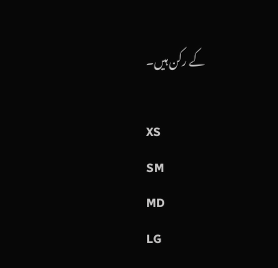کے رکن ہیں۔

XS
SM
MD
LG